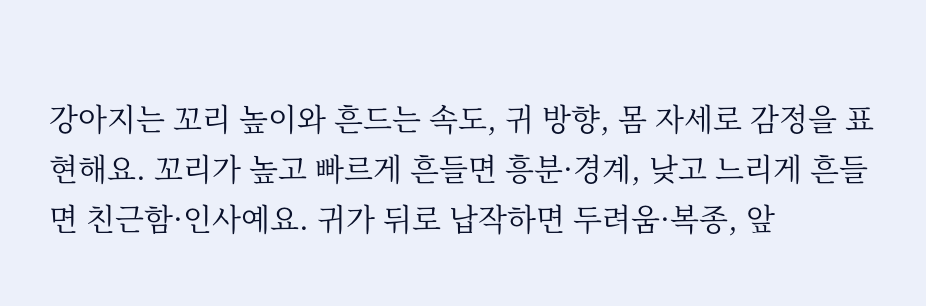강아지는 꼬리 높이와 흔드는 속도, 귀 방향, 몸 자세로 감정을 표현해요. 꼬리가 높고 빠르게 흔들면 흥분·경계, 낮고 느리게 흔들면 친근함·인사예요. 귀가 뒤로 납작하면 두려움·복종, 앞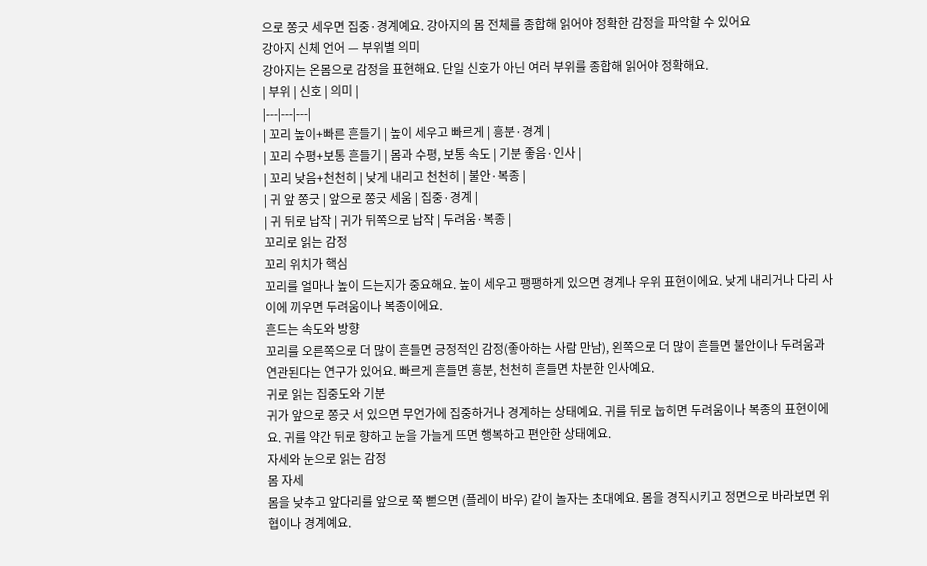으로 쫑긋 세우면 집중·경계예요. 강아지의 몸 전체를 종합해 읽어야 정확한 감정을 파악할 수 있어요
강아지 신체 언어 — 부위별 의미
강아지는 온몸으로 감정을 표현해요. 단일 신호가 아닌 여러 부위를 종합해 읽어야 정확해요.
| 부위 | 신호 | 의미 |
|---|---|---|
| 꼬리 높이+빠른 흔들기 | 높이 세우고 빠르게 | 흥분·경계 |
| 꼬리 수평+보통 흔들기 | 몸과 수평, 보통 속도 | 기분 좋음·인사 |
| 꼬리 낮음+천천히 | 낮게 내리고 천천히 | 불안·복종 |
| 귀 앞 쫑긋 | 앞으로 쫑긋 세움 | 집중·경계 |
| 귀 뒤로 납작 | 귀가 뒤쪽으로 납작 | 두려움·복종 |
꼬리로 읽는 감정
꼬리 위치가 핵심
꼬리를 얼마나 높이 드는지가 중요해요. 높이 세우고 팽팽하게 있으면 경계나 우위 표현이에요. 낮게 내리거나 다리 사이에 끼우면 두려움이나 복종이에요.
흔드는 속도와 방향
꼬리를 오른쪽으로 더 많이 흔들면 긍정적인 감정(좋아하는 사람 만남), 왼쪽으로 더 많이 흔들면 불안이나 두려움과 연관된다는 연구가 있어요. 빠르게 흔들면 흥분, 천천히 흔들면 차분한 인사예요.
귀로 읽는 집중도와 기분
귀가 앞으로 쫑긋 서 있으면 무언가에 집중하거나 경계하는 상태예요. 귀를 뒤로 눕히면 두려움이나 복종의 표현이에요. 귀를 약간 뒤로 향하고 눈을 가늘게 뜨면 행복하고 편안한 상태예요.
자세와 눈으로 읽는 감정
몸 자세
몸을 낮추고 앞다리를 앞으로 쭉 뻗으면 (플레이 바우) 같이 놀자는 초대예요. 몸을 경직시키고 정면으로 바라보면 위협이나 경계예요.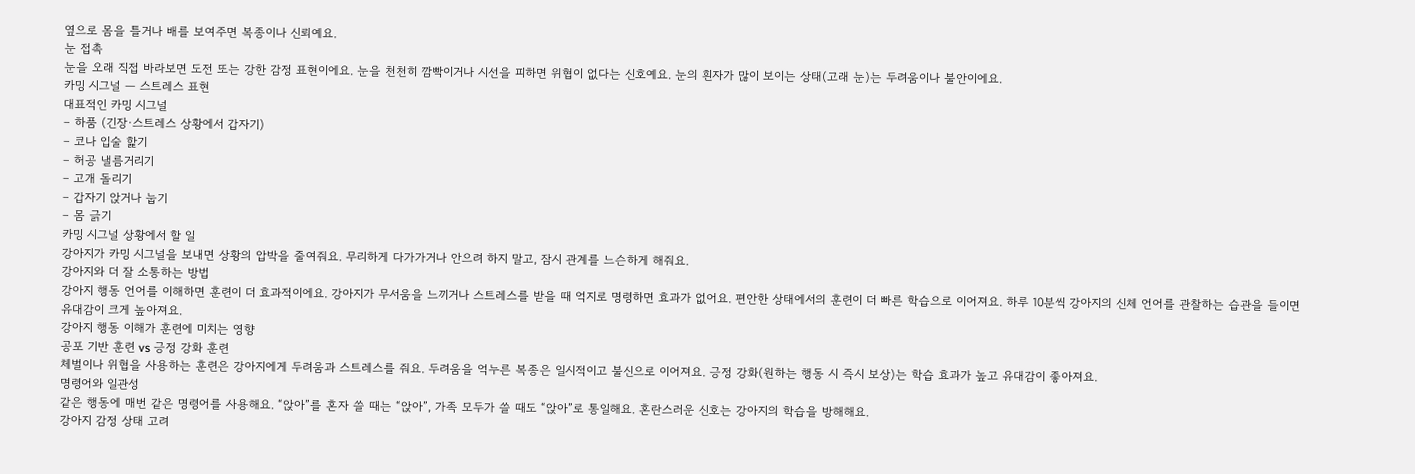옆으로 몸을 틀거나 배를 보여주면 복종이나 신뢰예요.
눈 접촉
눈을 오래 직접 바라보면 도전 또는 강한 감정 표현이에요. 눈을 천천히 깜빡이거나 시선을 피하면 위협이 없다는 신호예요. 눈의 흰자가 많이 보이는 상태(고래 눈)는 두려움이나 불안이에요.
카밍 시그널 — 스트레스 표현
대표적인 카밍 시그널
– 하품 (긴장·스트레스 상황에서 갑자기)
– 코나 입술 핥기
– 허공 낼름거리기
– 고개 돌리기
– 갑자기 앉거나 눕기
– 몸 긁기
카밍 시그널 상황에서 할 일
강아지가 카밍 시그널을 보내면 상황의 압박을 줄여줘요. 무리하게 다가가거나 안으려 하지 말고, 잠시 관계를 느슨하게 해줘요.
강아지와 더 잘 소통하는 방법
강아지 행동 언어를 이해하면 훈련이 더 효과적이에요. 강아지가 무서움을 느끼거나 스트레스를 받을 때 억지로 명령하면 효과가 없어요. 편안한 상태에서의 훈련이 더 빠른 학습으로 이어져요. 하루 10분씩 강아지의 신체 언어를 관찰하는 습관을 들이면 유대감이 크게 높아져요.
강아지 행동 이해가 훈련에 미치는 영향
공포 기반 훈련 vs 긍정 강화 훈련
체벌이나 위협을 사용하는 훈련은 강아지에게 두려움과 스트레스를 줘요. 두려움을 억누른 복종은 일시적이고 불신으로 이어져요. 긍정 강화(원하는 행동 시 즉시 보상)는 학습 효과가 높고 유대감이 좋아져요.
명령어와 일관성
같은 행동에 매번 같은 명령어를 사용해요. “앉아”를 혼자 쓸 때는 “앉아”, 가족 모두가 쓸 때도 “앉아”로 통일해요. 혼란스러운 신호는 강아지의 학습을 방해해요.
강아지 감정 상태 고려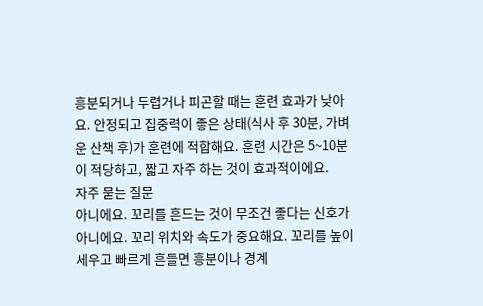흥분되거나 두렵거나 피곤할 때는 훈련 효과가 낮아요. 안정되고 집중력이 좋은 상태(식사 후 30분, 가벼운 산책 후)가 훈련에 적합해요. 훈련 시간은 5~10분이 적당하고, 짧고 자주 하는 것이 효과적이에요.
자주 묻는 질문
아니에요. 꼬리를 흔드는 것이 무조건 좋다는 신호가 아니에요. 꼬리 위치와 속도가 중요해요. 꼬리를 높이 세우고 빠르게 흔들면 흥분이나 경계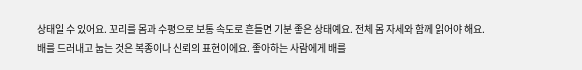상태일 수 있어요. 꼬리를 몸과 수평으로 보통 속도로 흔들면 기분 좋은 상태예요. 전체 몸 자세와 함께 읽어야 해요.
배를 드러내고 눕는 것은 복종이나 신뢰의 표현이에요. 좋아하는 사람에게 배를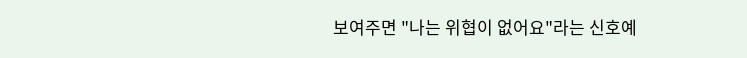보여주면 "나는 위협이 없어요"라는 신호예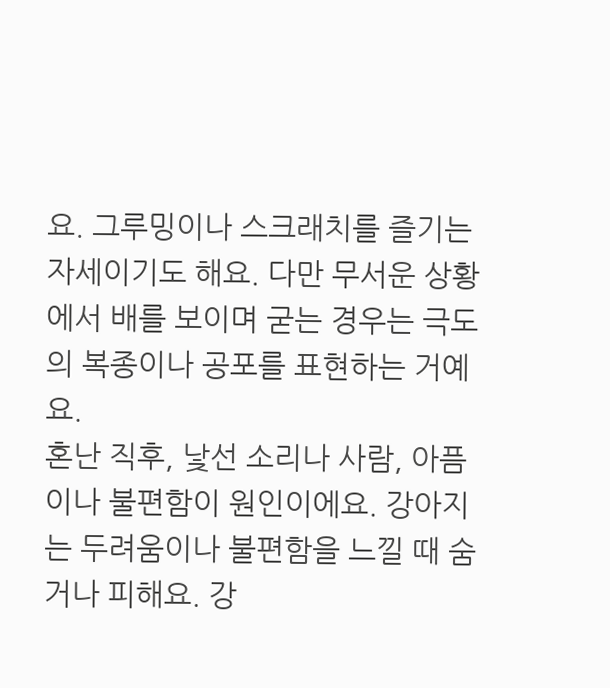요. 그루밍이나 스크래치를 즐기는 자세이기도 해요. 다만 무서운 상황에서 배를 보이며 굳는 경우는 극도의 복종이나 공포를 표현하는 거예요.
혼난 직후, 낯선 소리나 사람, 아픔이나 불편함이 원인이에요. 강아지는 두려움이나 불편함을 느낄 때 숨거나 피해요. 강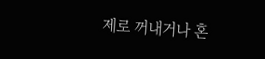제로 꺼내거나 혼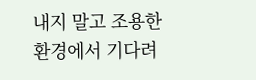내지 말고 조용한 환경에서 기다려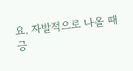요. 자발적으로 나올 때 긍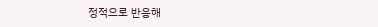정적으로 반응해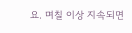요. 며칠 이상 지속되면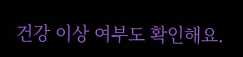건강 이상 여부도 확인해요.